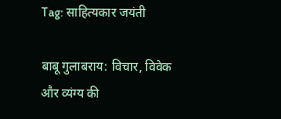Tag: साहित्यकार जयंती

बाबू गुलाबराय: विचार, विवेक और व्यंग्य की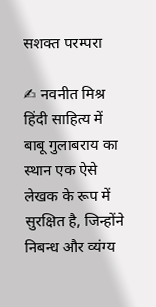सशक्त परम्परा

✍ नवनीत मिश्र हिंदी साहित्य में बाबू गुलाबराय का स्थान एक ऐसे लेखक के रूप में सुरक्षित है, जिन्होंने निबन्ध और व्यंग्य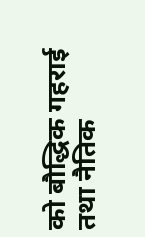को बौद्धिक गहराई तथा नैतिक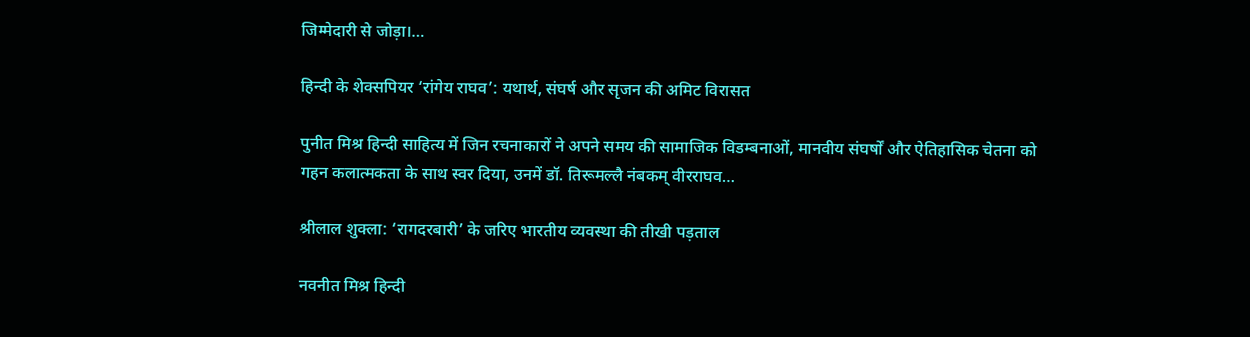जिम्मेदारी से जोड़ा।…

हिन्दी के शेक्सपियर ‘रांगेय राघव’: यथार्थ, संघर्ष और सृजन की अमिट विरासत

पुनीत मिश्र हिन्दी साहित्य में जिन रचनाकारों ने अपने समय की सामाजिक विडम्बनाओं, मानवीय संघर्षों और ऐतिहासिक चेतना को गहन कलात्मकता के साथ स्वर दिया, उनमें डॉ. तिरूमल्लै नंबकम् वीरराघव…

श्रीलाल शुक्ला: ‘रागदरबारी’ के जरिए भारतीय व्यवस्था की तीखी पड़ताल

नवनीत मिश्र हिन्दी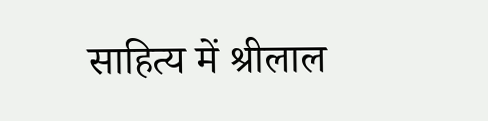साहित्य में श्रीलाल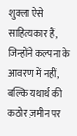शुक्ला ऐसे साहित्यकार हैं, जिन्होंने कल्पना के आवरण में नहीं, बल्कि यथार्थ की कठोर ज़मीन पर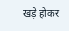खड़े होकर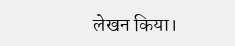लेखन किया।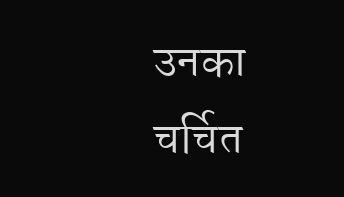उनका चर्चित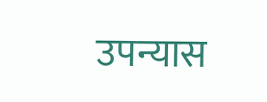उपन्यास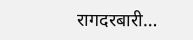रागदरबारी…